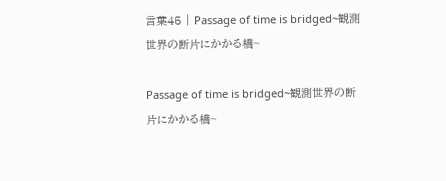言葉45 | Passage of time is bridged~観測世界の断片にかかる橋~

Passage of time is bridged~観測世界の断片にかかる橋~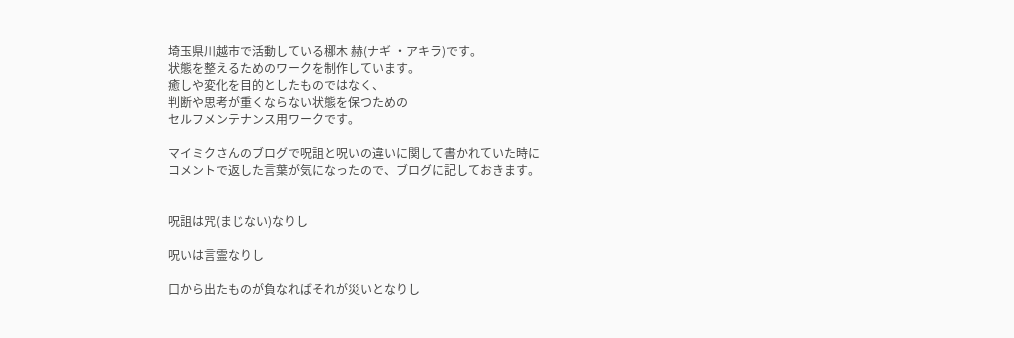埼玉県川越市で活動している梛木 赫(ナギ ・アキラ)です。
状態を整えるためのワークを制作しています。
癒しや変化を目的としたものではなく、
判断や思考が重くならない状態を保つための
セルフメンテナンス用ワークです。

マイミクさんのブログで呪詛と呪いの違いに関して書かれていた時に
コメントで返した言葉が気になったので、ブログに記しておきます。


呪詛は咒(まじない)なりし

呪いは言霊なりし

口から出たものが負なればそれが災いとなりし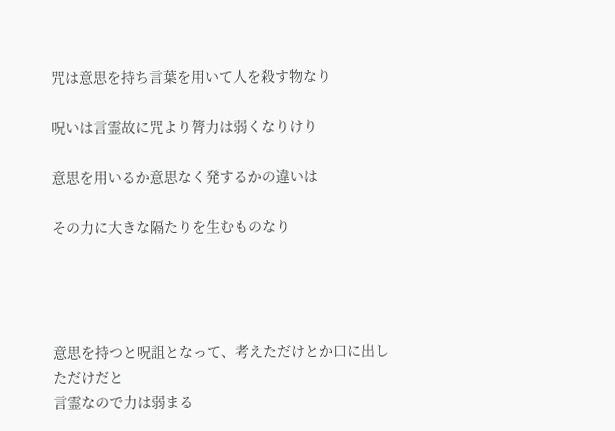咒は意思を持ち言葉を用いて人を殺す物なり

呪いは言霊故に咒より膂力は弱くなりけり

意思を用いるか意思なく発するかの違いは

その力に大きな隔たりを生むものなり




意思を持つと呪詛となって、考えただけとか口に出しただけだと
言霊なので力は弱まる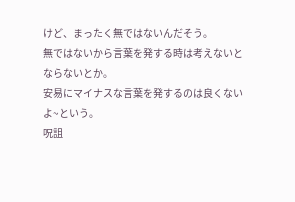けど、まったく無ではないんだそう。
無ではないから言葉を発する時は考えないとならないとか。
安易にマイナスな言葉を発するのは良くないよ~という。
呪詛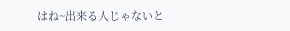はね~出来る人じゃないと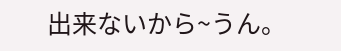出来ないから~うん。